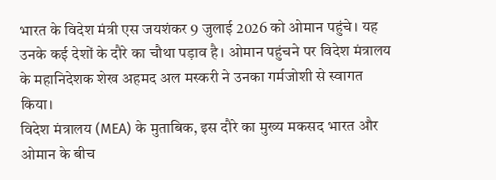भारत के विदेश मंत्री एस जयशंकर 9 जुलाई 2026 को ओमान पहुंचे। यह उनके कई देशों के दौरे का चौथा पड़ाव है। ओमान पहुंचने पर विदेश मंत्रालय के महानिदेशक शेख अहमद अल मस्करी ने उनका गर्मजोशी से स्वागत किया।
विदेश मंत्रालय (MEA) के मुताबिक, इस दौरे का मुख्य मकसद भारत और ओमान के बीच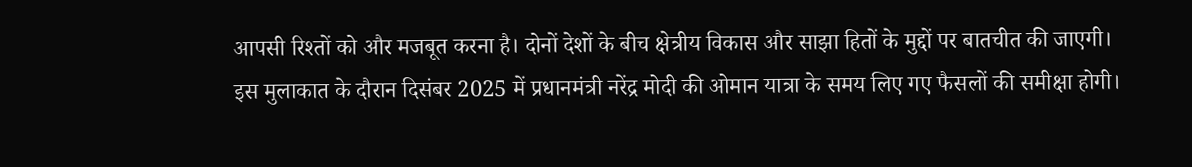आपसी रिश्तों को और मजबूत करना है। दोनों देशों के बीच क्षेत्रीय विकास और साझा हितों के मुद्दों पर बातचीत की जाएगी।
इस मुलाकात के दौरान दिसंबर 2025 में प्रधानमंत्री नरेंद्र मोदी की ओमान यात्रा के समय लिए गए फैसलों की समीक्षा होगी।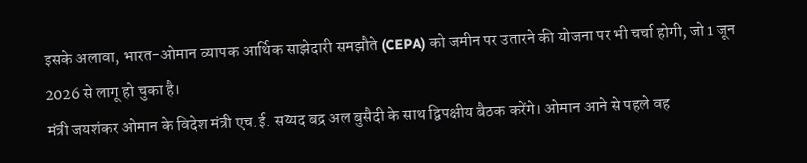इसके अलावा, भारत-ओमान व्यापक आर्थिक साझेदारी समझौते (CEPA) को जमीन पर उतारने की योजना पर भी चर्चा होगी, जो 1 जून 2026 से लागू हो चुका है।
मंत्री जयशंकर ओमान के विदेश मंत्री एच.ई. सय्यद बद्र अल बुसैदी के साथ द्विपक्षीय बैठक करेंगे। ओमान आने से पहले वह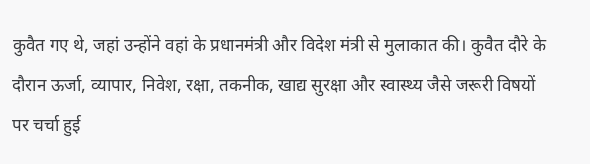कुवैत गए थे, जहां उन्होंने वहां के प्रधानमंत्री और विदेश मंत्री से मुलाकात की। कुवैत दौरे के दौरान ऊर्जा, व्यापार, निवेश, रक्षा, तकनीक, खाद्य सुरक्षा और स्वास्थ्य जैसे जरूरी विषयों पर चर्चा हुई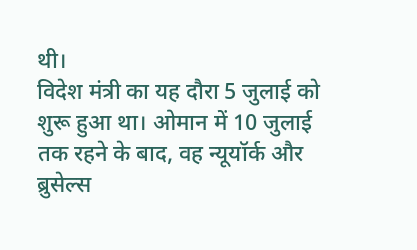थी।
विदेश मंत्री का यह दौरा 5 जुलाई को शुरू हुआ था। ओमान में 10 जुलाई तक रहने के बाद, वह न्यूयॉर्क और ब्रुसेल्स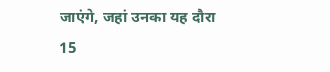जाएंगे, जहां उनका यह दौरा 15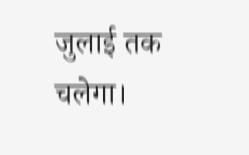जुलाई तक चलेगा।